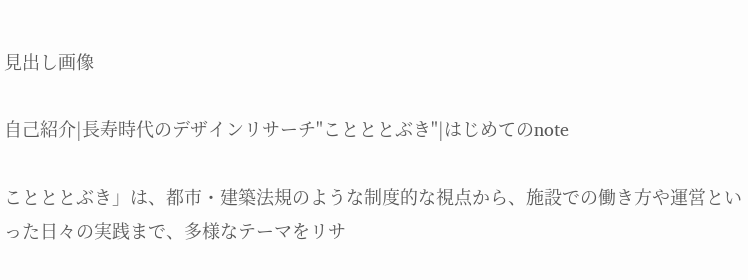見出し画像

自己紹介|長寿時代のデザインリサーチ"ことととぶき"|はじめてのnote

ことととぶき」は、都市・建築法規のような制度的な視点から、施設での働き方や運営といった日々の実践まで、多様なテーマをリサ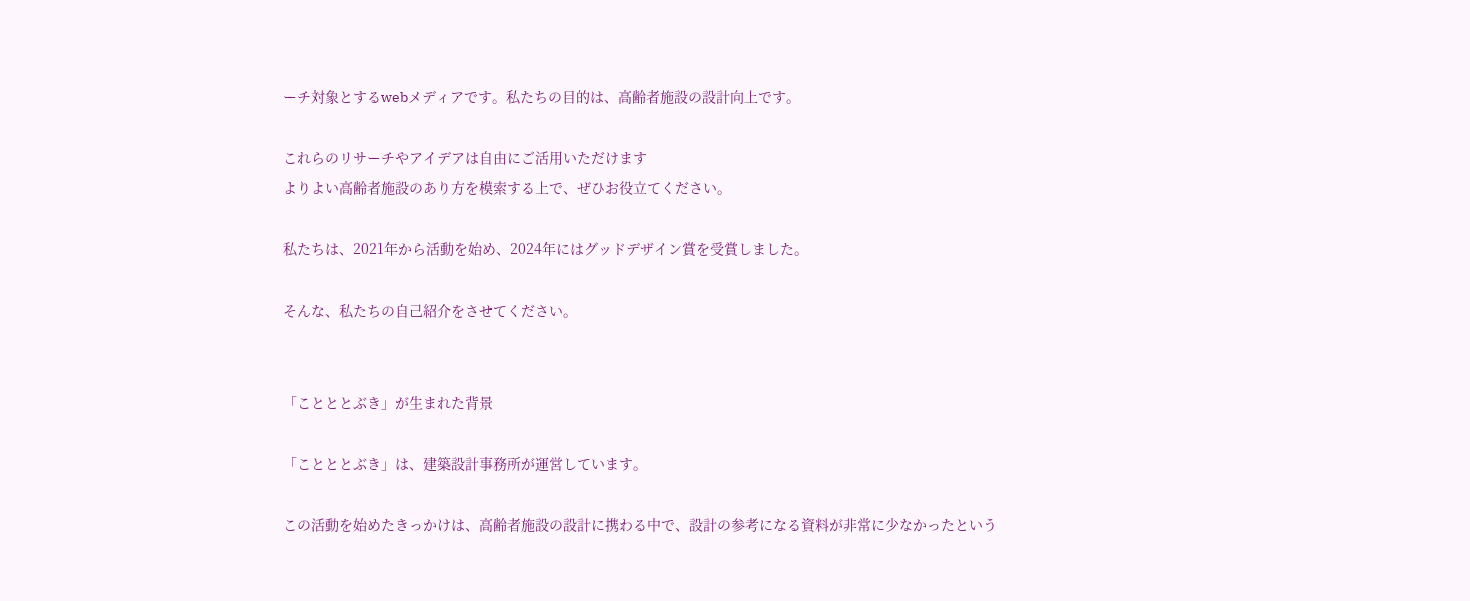ーチ対象とするwebメディアです。私たちの目的は、高齢者施設の設計向上です。

これらのリサーチやアイデアは自由にご活用いただけます
よりよい高齢者施設のあり方を模索する上で、ぜひお役立てください。

私たちは、2021年から活動を始め、2024年にはグッドデザイン賞を受賞しました。

そんな、私たちの自己紹介をさせてください。


「ことととぶき」が生まれた背景

「ことととぶき」は、建築設計事務所が運営しています。

この活動を始めたきっかけは、高齢者施設の設計に携わる中で、設計の参考になる資料が非常に少なかったという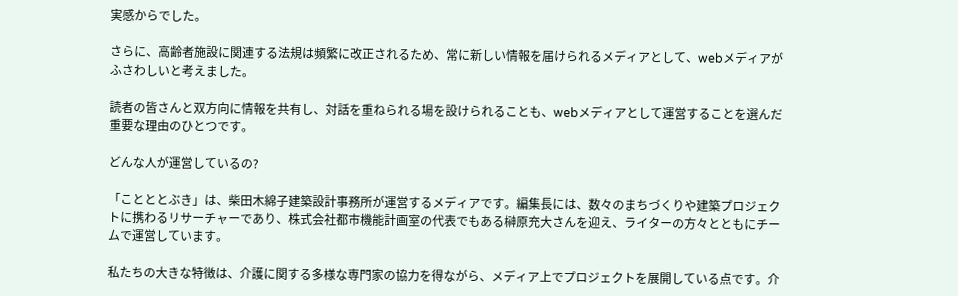実感からでした。

さらに、高齢者施設に関連する法規は頻繁に改正されるため、常に新しい情報を届けられるメディアとして、webメディアがふさわしいと考えました。

読者の皆さんと双方向に情報を共有し、対話を重ねられる場を設けられることも、webメディアとして運営することを選んだ重要な理由のひとつです。

どんな人が運営しているの?

「ことととぶき」は、柴田木綿子建築設計事務所が運営するメディアです。編集長には、数々のまちづくりや建築プロジェクトに携わるリサーチャーであり、株式会社都市機能計画室の代表でもある榊原充大さんを迎え、ライターの方々とともにチームで運営しています。

私たちの大きな特徴は、介護に関する多様な専門家の協力を得ながら、メディア上でプロジェクトを展開している点です。介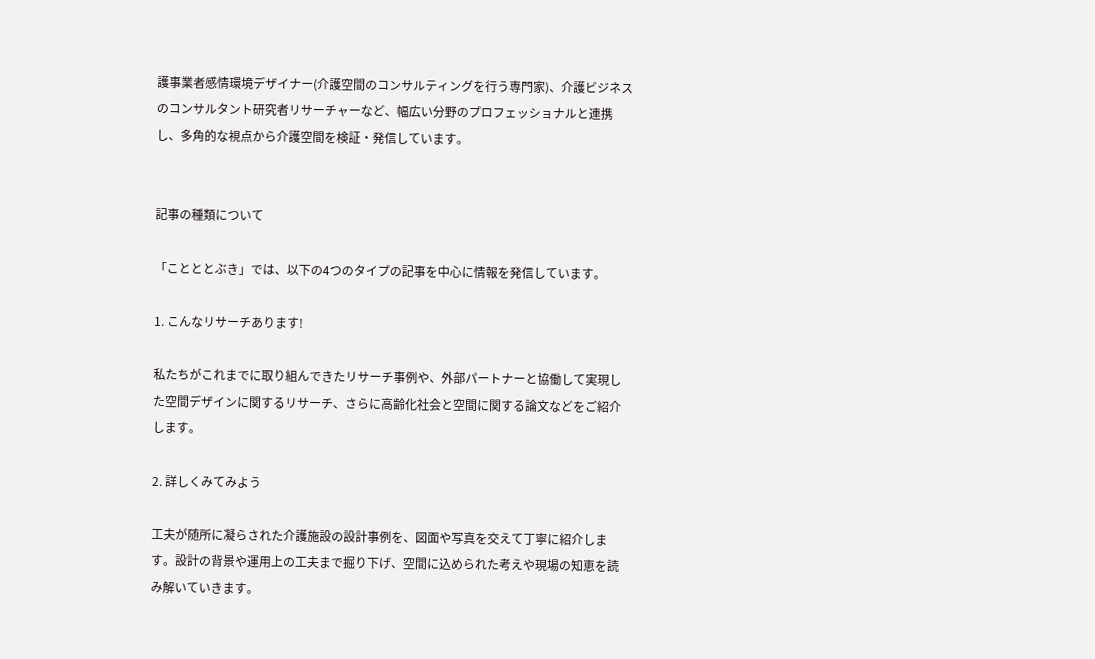護事業者感情環境デザイナー(介護空間のコンサルティングを行う専門家)、介護ビジネスのコンサルタント研究者リサーチャーなど、幅広い分野のプロフェッショナルと連携し、多角的な視点から介護空間を検証・発信しています。


記事の種類について

「ことととぶき」では、以下の4つのタイプの記事を中心に情報を発信しています。

1. こんなリサーチあります!

私たちがこれまでに取り組んできたリサーチ事例や、外部パートナーと協働して実現した空間デザインに関するリサーチ、さらに高齢化社会と空間に関する論文などをご紹介します。

2. 詳しくみてみよう

工夫が随所に凝らされた介護施設の設計事例を、図面や写真を交えて丁寧に紹介します。設計の背景や運用上の工夫まで掘り下げ、空間に込められた考えや現場の知恵を読み解いていきます。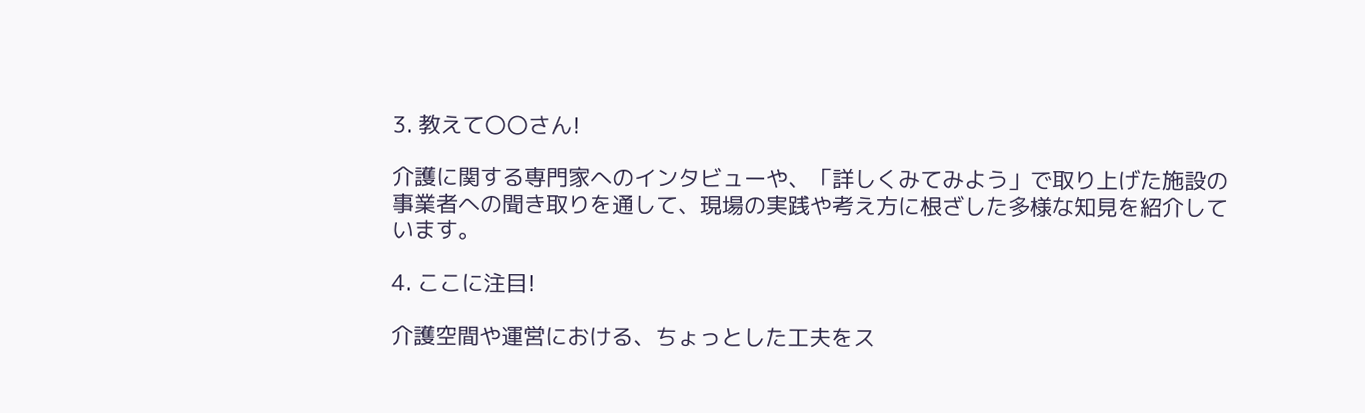3. 教えて〇〇さん!

介護に関する専門家へのインタビューや、「詳しくみてみよう」で取り上げた施設の事業者への聞き取りを通して、現場の実践や考え方に根ざした多様な知見を紹介しています。

4. ここに注目!

介護空間や運営における、ちょっとした工夫をス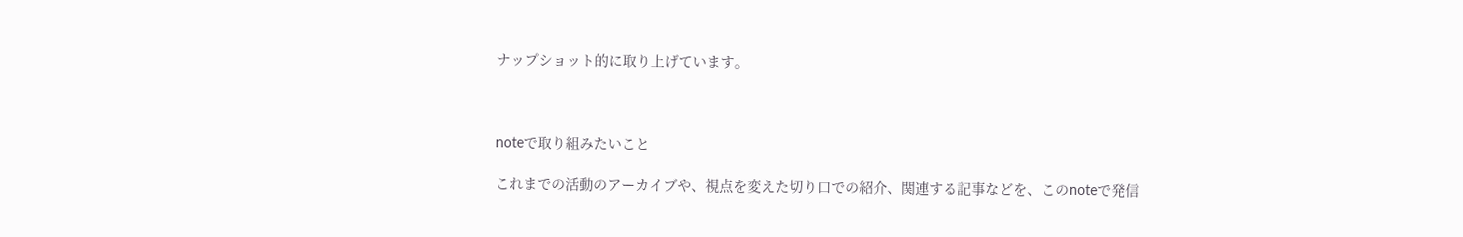ナップショット的に取り上げています。



noteで取り組みたいこと

これまでの活動のアーカイブや、視点を変えた切り口での紹介、関連する記事などを、このnoteで発信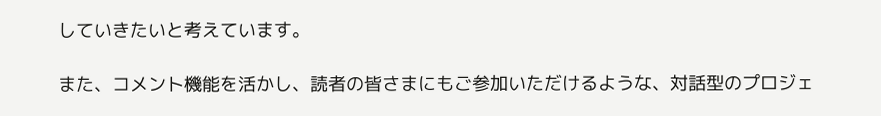していきたいと考えています。

また、コメント機能を活かし、読者の皆さまにもご参加いただけるような、対話型のプロジェ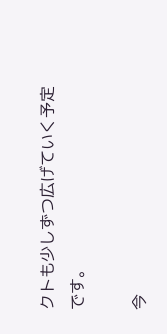クトも少しずつ広げていく予定です。

今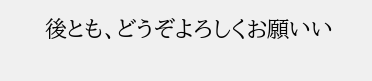後とも、どうぞよろしくお願いい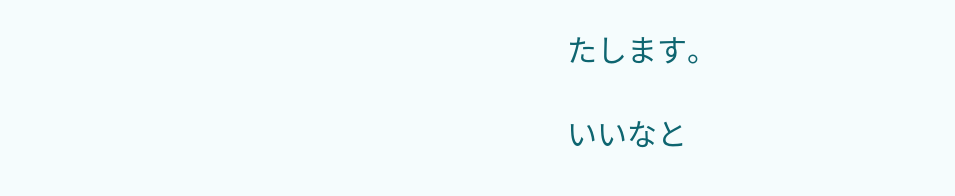たします。

いいなと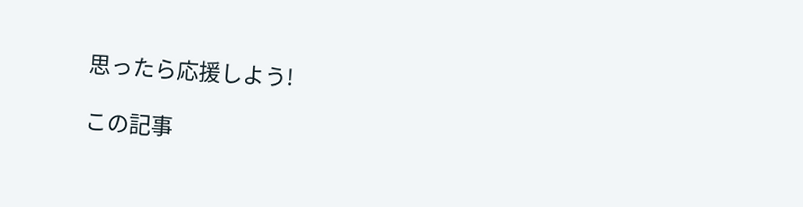思ったら応援しよう!

この記事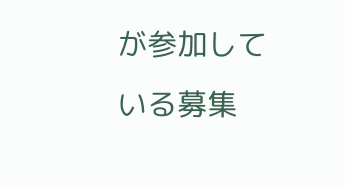が参加している募集